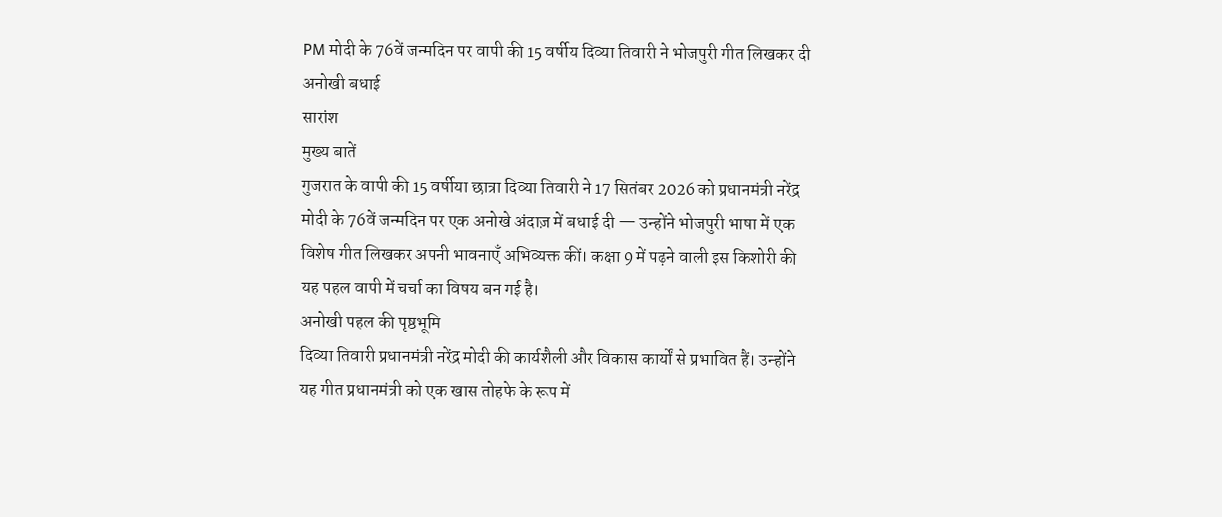PM मोदी के 76वें जन्मदिन पर वापी की 15 वर्षीय दिव्या तिवारी ने भोजपुरी गीत लिखकर दी अनोखी बधाई
सारांश
मुख्य बातें
गुजरात के वापी की 15 वर्षीया छात्रा दिव्या तिवारी ने 17 सितंबर 2026 को प्रधानमंत्री नरेंद्र मोदी के 76वें जन्मदिन पर एक अनोखे अंदाज़ में बधाई दी — उन्होंने भोजपुरी भाषा में एक विशेष गीत लिखकर अपनी भावनाएँ अभिव्यक्त कीं। कक्षा 9 में पढ़ने वाली इस किशोरी की यह पहल वापी में चर्चा का विषय बन गई है।
अनोखी पहल की पृष्ठभूमि
दिव्या तिवारी प्रधानमंत्री नरेंद्र मोदी की कार्यशैली और विकास कार्यों से प्रभावित हैं। उन्होंने यह गीत प्रधानमंत्री को एक खास तोहफे के रूप में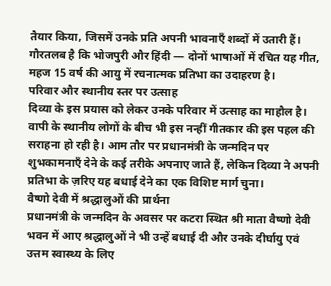तैयार किया, जिसमें उनके प्रति अपनी भावनाएँ शब्दों में उतारी हैं। गौरतलब है कि भोजपुरी और हिंदी — दोनों भाषाओं में रचित यह गीत, महज 15 वर्ष की आयु में रचनात्मक प्रतिभा का उदाहरण है।
परिवार और स्थानीय स्तर पर उत्साह
दिव्या के इस प्रयास को लेकर उनके परिवार में उत्साह का माहौल है। वापी के स्थानीय लोगों के बीच भी इस नन्हीं गीतकार की इस पहल की सराहना हो रही है। आम तौर पर प्रधानमंत्री के जन्मदिन पर शुभकामनाएँ देने के कई तरीके अपनाए जाते हैं, लेकिन दिव्या ने अपनी प्रतिभा के ज़रिए यह बधाई देने का एक विशिष्ट मार्ग चुना।
वैष्णो देवी में श्रद्धालुओं की प्रार्थना
प्रधानमंत्री के जन्मदिन के अवसर पर कटरा स्थित श्री माता वैष्णो देवी भवन में आए श्रद्धालुओं ने भी उन्हें बधाई दी और उनके दीर्घायु एवं उत्तम स्वास्थ्य के लिए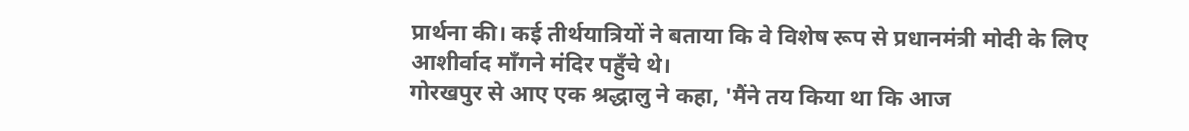प्रार्थना की। कई तीर्थयात्रियों ने बताया कि वे विशेष रूप से प्रधानमंत्री मोदी के लिए आशीर्वाद माँगने मंदिर पहुँचे थे।
गोरखपुर से आए एक श्रद्धालु ने कहा, 'मैंने तय किया था कि आज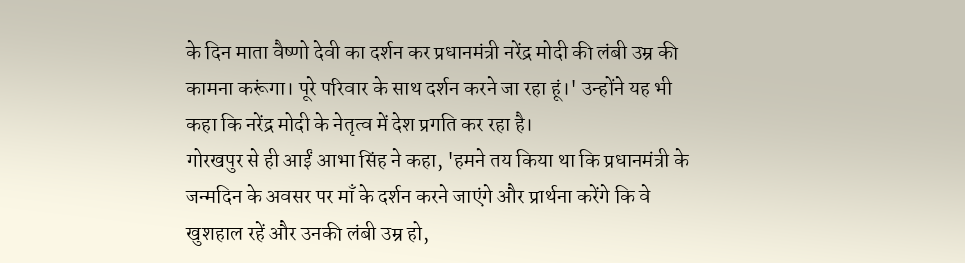के दिन माता वैष्णो देवी का दर्शन कर प्रधानमंत्री नरेंद्र मोदी की लंबी उम्र की कामना करूंगा। पूरे परिवार के साथ दर्शन करने जा रहा हूं।' उन्होंने यह भी कहा कि नरेंद्र मोदी के नेतृत्व में देश प्रगति कर रहा है।
गोरखपुर से ही आईं आभा सिंह ने कहा, 'हमने तय किया था कि प्रधानमंत्री के जन्मदिन के अवसर पर माँ के दर्शन करने जाएंगे और प्रार्थना करेंगे कि वे खुशहाल रहें और उनकी लंबी उम्र हो,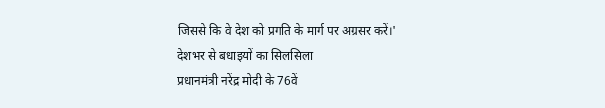जिससे कि वे देश को प्रगति के मार्ग पर अग्रसर करें।'
देशभर से बधाइयों का सिलसिला
प्रधानमंत्री नरेंद्र मोदी के 76वें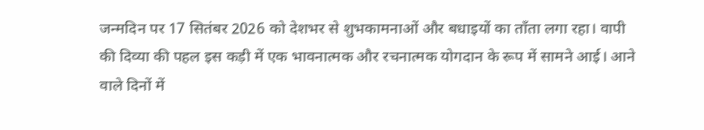जन्मदिन पर 17 सितंबर 2026 को देशभर से शुभकामनाओं और बधाइयों का ताँता लगा रहा। वापी की दिव्या की पहल इस कड़ी में एक भावनात्मक और रचनात्मक योगदान के रूप में सामने आई। आने वाले दिनों में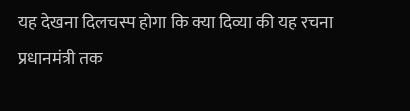यह देखना दिलचस्प होगा कि क्या दिव्या की यह रचना प्रधानमंत्री तक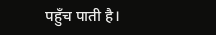पहुँच पाती है।